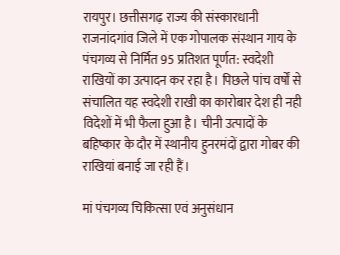रायपुर। छत्तीसगढ़ राज्य की संस्कारधानी राजनांदगांव जिले में एक गोपालक संस्थान गाय के पंचगव्य से निर्मित 95 प्रतिशत पूर्णत: स्वदेशी राखियों का उत्पादन कर रहा है। पिछले पांच वर्षों से संचालित यह स्वदेशी राखी का कारोबार देश ही नही विदेशों में भी फैला हुआ है। चीनी उत्पादों के बहिष्कार के दौर में स्थानीय हुनरमंदों द्वारा गोबर की राखियां बनाई जा रही हैं।

मां पंचगव्य चिकित्सा एवं अनुसंधान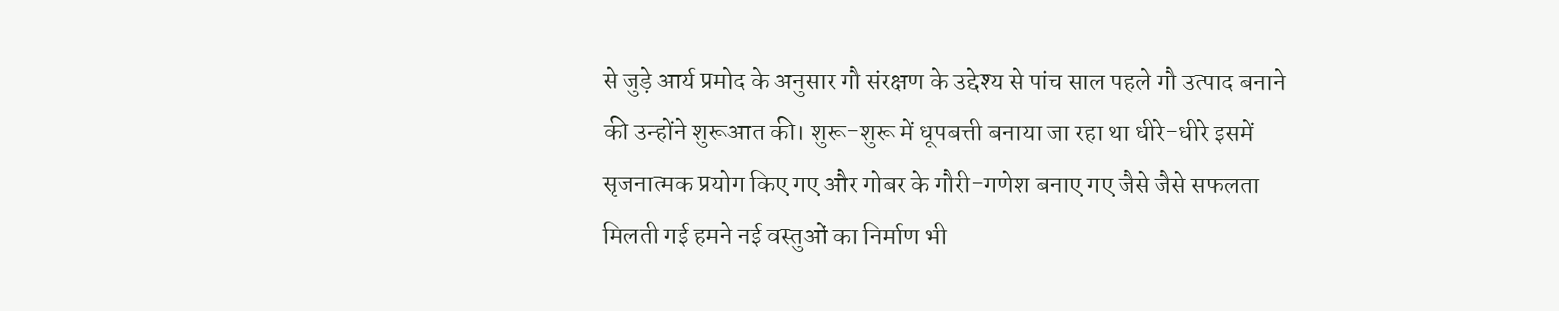से जुड़े आर्य प्रमोद के अनुसार गौ संरक्षण के उद्देश्य से पांच साल पहले गौ उत्पाद बनाने की उन्होंने शुरूआत की। शुरू-शुरू में धूपबत्ती बनाया जा रहा था धीरे-धीरे इसमें सृजनात्मक प्रयोग किए गए और गोबर के गौरी-गणेश बनाए गए जैसे जैसे सफलता मिलती गई हमने नई वस्तुओं का निर्माण भी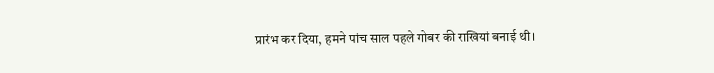प्रारंभ कर दिया, हमने पांच साल पहले गोबर की राखियां बनाई थी।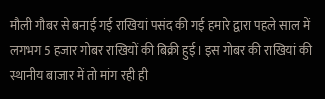मौली गौबर से बनाई गई राखियां पसंद की गई हमारे द्वारा पहले साल में लगभग 5 हजार गोबर राखियों की बिक्री हुई। इस गोबर की राखियां की स्थानीय बाजार में तो मांग रही ही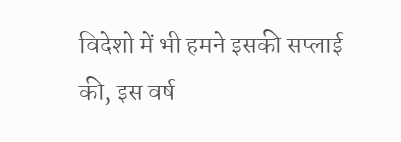विदेशो में भी हमने इसकी सप्लाई की, इस वर्ष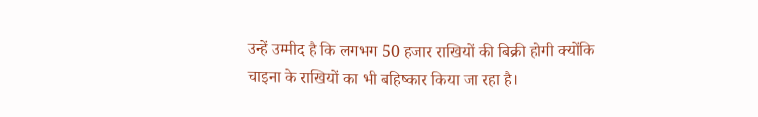उन्हें उम्मीद है कि लगभग 50 हजार राखियों की बिक्री होगी क्योंकि चाइना के राखियों का भी बहिष्कार किया जा रहा है।